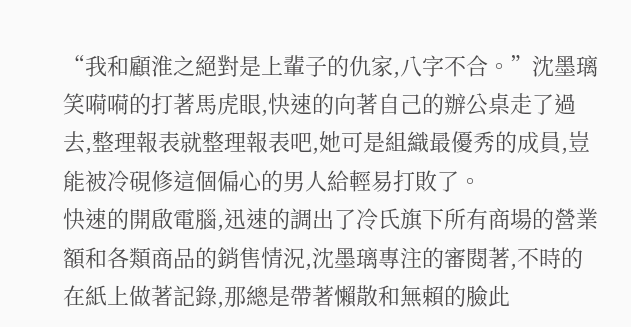“我和顧淮之絕對是上輩子的仇家,八字不合。”沈墨璃笑嗬嗬的打著馬虎眼,快速的向著自己的辦公桌走了過去,整理報表就整理報表吧,她可是組織最優秀的成員,豈能被冷硯修這個偏心的男人給輕易打敗了。
快速的開啟電腦,迅速的調出了冷氏旗下所有商場的營業額和各類商品的銷售情況,沈墨璃專注的審閱著,不時的在紙上做著記錄,那總是帶著懶散和無賴的臉此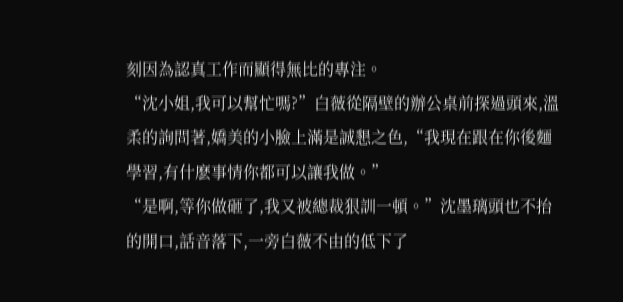刻因為認真工作而顯得無比的專注。
“沈小姐,我可以幫忙嗎?”白薇從隔壁的辦公桌前探過頭來,溫柔的詢問著,嬌美的小臉上滿是誠懇之色,“我現在跟在你後麵學習,有什麽事情你都可以讓我做。”
“是啊,等你做砸了,我又被總裁狠訓一頓。”沈墨璃頭也不抬的開口,話音落下,一旁白薇不由的低下了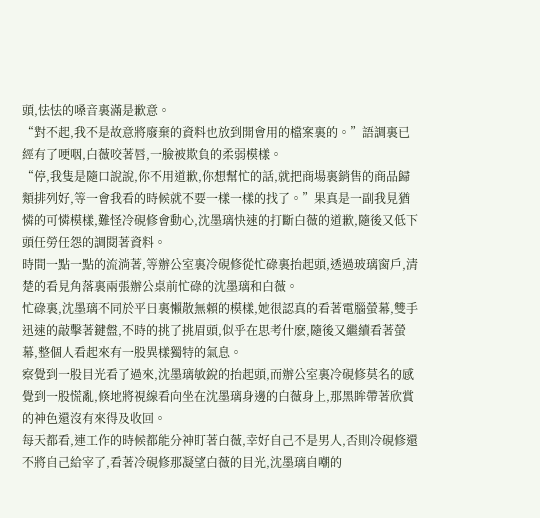頭,怯怯的嗓音裏滿是歉意。
“對不起,我不是故意將廢棄的資料也放到開會用的檔案裏的。”語調裏已經有了哽咽,白薇咬著唇,一臉被欺負的柔弱模樣。
“停,我隻是隨口說說,你不用道歉,你想幫忙的話,就把商場裏銷售的商品歸類排列好,等一會我看的時候就不要一樣一樣的找了。”果真是一副我見猶憐的可憐模樣,難怪冷硯修會動心,沈墨璃快速的打斷白薇的道歉,隨後又低下頭任勞任怨的調閱著資料。
時間一點一點的流淌著,等辦公室裏冷硯修從忙碌裏抬起頭,透過玻璃窗戶,清楚的看見角落裏兩張辦公桌前忙碌的沈墨璃和白薇。
忙碌裏,沈墨璃不同於平日裏懶散無賴的模樣,她很認真的看著電腦螢幕,雙手迅速的敲擊著鍵盤,不時的挑了挑眉頭,似乎在思考什麽,隨後又繼續看著螢幕,整個人看起來有一股異樣獨特的氣息。
察覺到一股目光看了過來,沈墨璃敏銳的抬起頭,而辦公室裏冷硯修莫名的感覺到一股慌亂,倏地將視線看向坐在沈墨璃身邊的白薇身上,那黑眸帶著欣賞的神色還沒有來得及收回。
每天都看,連工作的時候都能分神盯著白薇,幸好自己不是男人,否則冷硯修還不將自己給宰了,看著冷硯修那凝望白薇的目光,沈墨璃自嘲的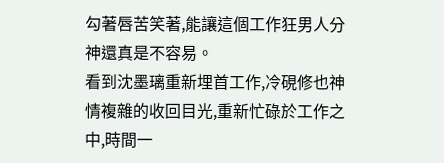勾著唇苦笑著,能讓這個工作狂男人分神還真是不容易。
看到沈墨璃重新埋首工作,冷硯修也神情複雜的收回目光,重新忙碌於工作之中,時間一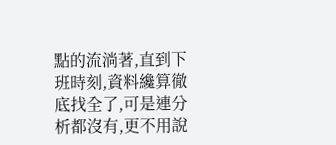點的流淌著,直到下班時刻,資料纔算徹底找全了,可是連分析都沒有,更不用說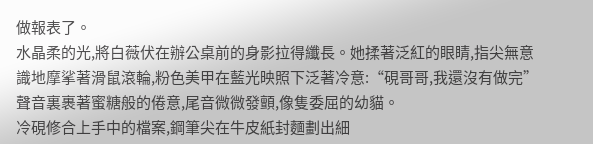做報表了。
水晶柔的光,將白薇伏在辦公桌前的身影拉得纖長。她揉著泛紅的眼睛,指尖無意識地摩挲著滑鼠滾輪,粉色美甲在藍光映照下泛著冷意:“硯哥哥,我還沒有做完” 聲音裏裹著蜜糖般的倦意,尾音微微發顫,像隻委屈的幼貓。
冷硯修合上手中的檔案,鋼筆尖在牛皮紙封麵劃出細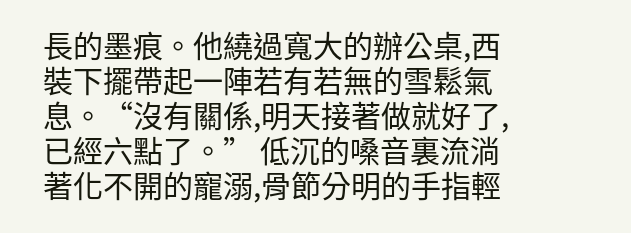長的墨痕。他繞過寬大的辦公桌,西裝下擺帶起一陣若有若無的雪鬆氣息。“沒有關係,明天接著做就好了,已經六點了。” 低沉的嗓音裏流淌著化不開的寵溺,骨節分明的手指輕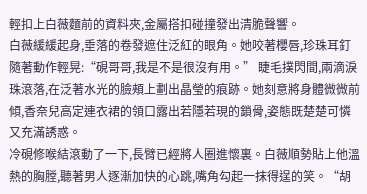輕扣上白薇麵前的資料夾,金屬搭扣碰撞發出清脆聲響。
白薇緩緩起身,垂落的卷發遮住泛紅的眼角。她咬著櫻唇,珍珠耳釘隨著動作輕晃:“硯哥哥,我是不是很沒有用。” 睫毛撲閃間,兩滴淚珠滾落,在泛著水光的臉頰上劃出晶瑩的痕跡。她刻意將身體微微前傾,香奈兒高定連衣裙的領口露出若隱若現的鎖骨,姿態既楚楚可憐又充滿誘惑。
冷硯修喉結滾動了一下,長臂已經將人圈進懷裏。白薇順勢貼上他溫熱的胸膛,聽著男人逐漸加快的心跳,嘴角勾起一抹得逞的笑。“胡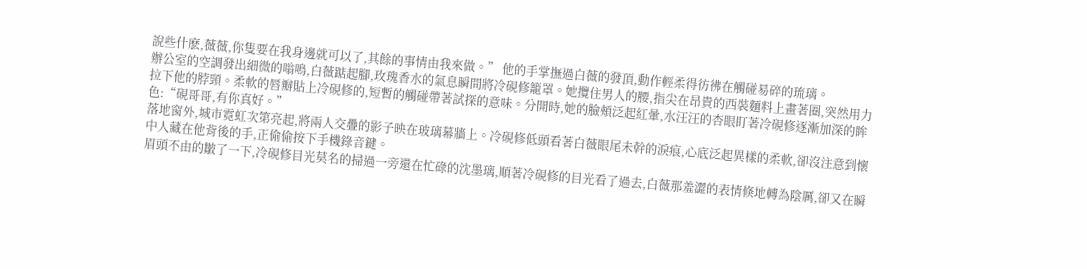說些什麽,薇薇,你隻要在我身邊就可以了,其餘的事情由我來做。” 他的手掌撫過白薇的發頂,動作輕柔得彷彿在觸碰易碎的琉璃。
辦公室的空調發出細微的嗡鳴,白薇踮起腳,玫瑰香水的氣息瞬間將冷硯修籠罩。她攬住男人的腰,指尖在昂貴的西裝麵料上畫著圈,突然用力拉下他的脖頸。柔軟的唇瓣貼上冷硯修的,短暫的觸碰帶著試探的意味。分開時,她的臉頰泛起紅暈,水汪汪的杏眼盯著冷硯修逐漸加深的眸色:“硯哥哥,有你真好。”
落地窗外,城市霓虹次第亮起,將兩人交疊的影子映在玻璃幕牆上。冷硯修低頭看著白薇眼尾未幹的淚痕,心底泛起異樣的柔軟,卻沒注意到懷中人藏在他背後的手,正偷偷按下手機錄音鍵。
眉頭不由的皺了一下,冷硯修目光莫名的掃過一旁還在忙碌的沈墨璃,順著冷硯修的目光看了過去,白薇那羞澀的表情倏地轉為陰厲,卻又在瞬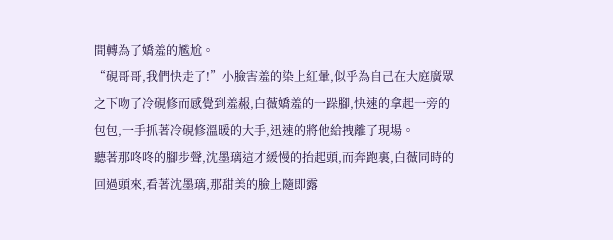間轉為了嬌羞的尷尬。
“硯哥哥,我們快走了!”小臉害羞的染上紅暈,似乎為自己在大庭廣眾之下吻了冷硯修而感覺到羞赧,白薇嬌羞的一跺腳,快速的拿起一旁的包包,一手抓著冷硯修溫暖的大手,迅速的將他給拽離了現場。
聽著那咚咚的腳步聲,沈墨璃這才緩慢的抬起頭,而奔跑裏,白薇同時的回過頭來,看著沈墨璃,那甜美的臉上隨即露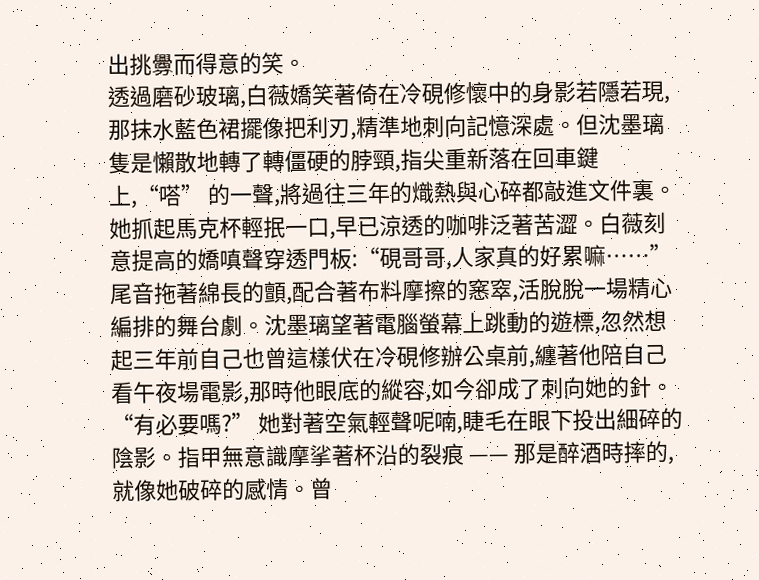出挑釁而得意的笑。
透過磨砂玻璃,白薇嬌笑著倚在冷硯修懷中的身影若隱若現,那抹水藍色裙擺像把利刃,精準地刺向記憶深處。但沈墨璃隻是懶散地轉了轉僵硬的脖頸,指尖重新落在回車鍵上,“嗒” 的一聲,將過往三年的熾熱與心碎都敲進文件裏。
她抓起馬克杯輕抿一口,早已涼透的咖啡泛著苦澀。白薇刻意提高的嬌嗔聲穿透門板:“硯哥哥,人家真的好累嘛……” 尾音拖著綿長的顫,配合著布料摩擦的窸窣,活脫脫一場精心編排的舞台劇。沈墨璃望著電腦螢幕上跳動的遊標,忽然想起三年前自己也曾這樣伏在冷硯修辦公桌前,纏著他陪自己看午夜場電影,那時他眼底的縱容,如今卻成了刺向她的針。
“有必要嗎?” 她對著空氣輕聲呢喃,睫毛在眼下投出細碎的陰影。指甲無意識摩挲著杯沿的裂痕 —— 那是醉酒時摔的,就像她破碎的感情。曾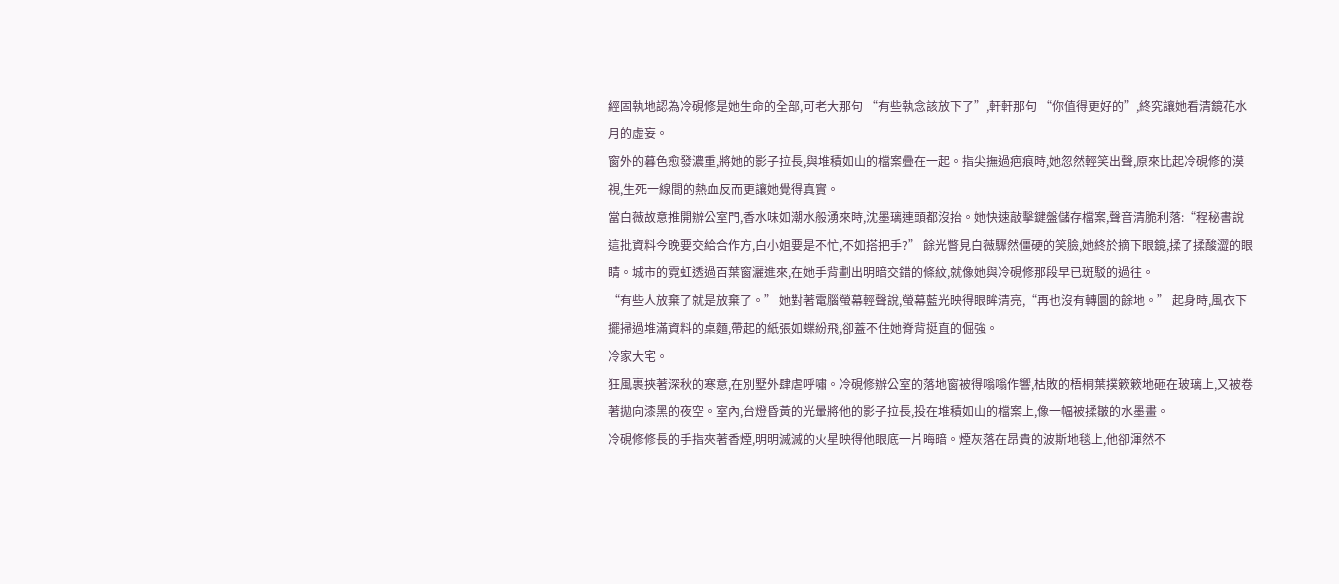經固執地認為冷硯修是她生命的全部,可老大那句 “有些執念該放下了”,軒軒那句 “你值得更好的”,終究讓她看清鏡花水月的虛妄。
窗外的暮色愈發濃重,將她的影子拉長,與堆積如山的檔案疊在一起。指尖撫過疤痕時,她忽然輕笑出聲,原來比起冷硯修的漠視,生死一線間的熱血反而更讓她覺得真實。
當白薇故意推開辦公室門,香水味如潮水般湧來時,沈墨璃連頭都沒抬。她快速敲擊鍵盤儲存檔案,聲音清脆利落:“程秘書說這批資料今晚要交給合作方,白小姐要是不忙,不如搭把手?” 餘光瞥見白薇驟然僵硬的笑臉,她終於摘下眼鏡,揉了揉酸澀的眼睛。城市的霓虹透過百葉窗灑進來,在她手背劃出明暗交錯的條紋,就像她與冷硯修那段早已斑駁的過往。
“有些人放棄了就是放棄了。” 她對著電腦螢幕輕聲說,螢幕藍光映得眼眸清亮,“再也沒有轉圜的餘地。” 起身時,風衣下擺掃過堆滿資料的桌麵,帶起的紙張如蝶紛飛,卻蓋不住她脊背挺直的倔強。
冷家大宅。
狂風裹挾著深秋的寒意,在別墅外肆虐呼嘯。冷硯修辦公室的落地窗被得嗡嗡作響,枯敗的梧桐葉撲簌簌地砸在玻璃上,又被卷著拋向漆黑的夜空。室內,台燈昏黃的光暈將他的影子拉長,投在堆積如山的檔案上,像一幅被揉皺的水墨畫。
冷硯修修長的手指夾著香煙,明明滅滅的火星映得他眼底一片晦暗。煙灰落在昂貴的波斯地毯上,他卻渾然不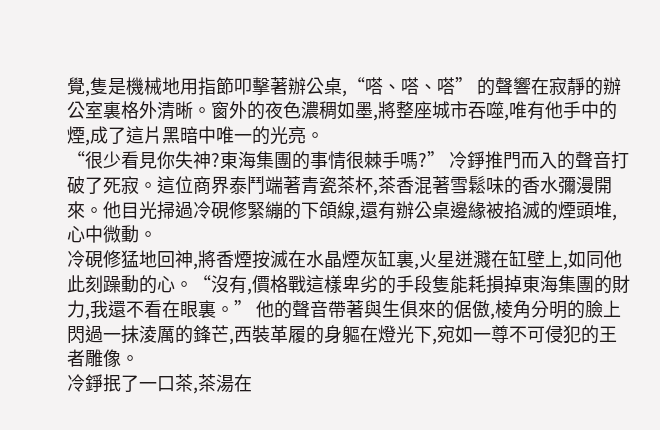覺,隻是機械地用指節叩擊著辦公桌,“嗒、嗒、嗒” 的聲響在寂靜的辦公室裏格外清晰。窗外的夜色濃稠如墨,將整座城市吞噬,唯有他手中的煙,成了這片黑暗中唯一的光亮。
“很少看見你失神?東海集團的事情很棘手嗎?” 冷錚推門而入的聲音打破了死寂。這位商界泰鬥端著青瓷茶杯,茶香混著雪鬆味的香水彌漫開來。他目光掃過冷硯修緊繃的下頜線,還有辦公桌邊緣被掐滅的煙頭堆,心中微動。
冷硯修猛地回神,將香煙按滅在水晶煙灰缸裏,火星迸濺在缸壁上,如同他此刻躁動的心。“沒有,價格戰這樣卑劣的手段隻能耗損掉東海集團的財力,我還不看在眼裏。” 他的聲音帶著與生俱來的倨傲,棱角分明的臉上閃過一抹淩厲的鋒芒,西裝革履的身軀在燈光下,宛如一尊不可侵犯的王者雕像。
冷錚抿了一口茶,茶湯在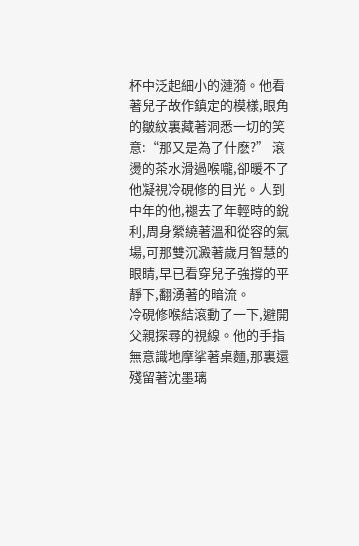杯中泛起細小的漣漪。他看著兒子故作鎮定的模樣,眼角的皺紋裏藏著洞悉一切的笑意:“那又是為了什麽?” 滾燙的茶水滑過喉嚨,卻暖不了他凝視冷硯修的目光。人到中年的他,褪去了年輕時的銳利,周身縈繞著溫和從容的氣場,可那雙沉澱著歲月智慧的眼睛,早已看穿兒子強撐的平靜下,翻湧著的暗流。
冷硯修喉結滾動了一下,避開父親探尋的視線。他的手指無意識地摩挲著桌麵,那裏還殘留著沈墨璃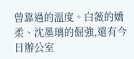曾靠過的溫度。白薇的嬌柔、沈墨璃的倔強,還有今日辦公室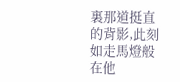裏那道挺直的背影,此刻如走馬燈般在他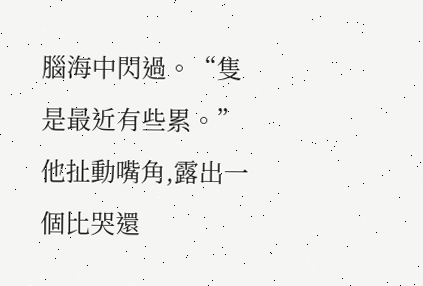腦海中閃過。“隻是最近有些累。” 他扯動嘴角,露出一個比哭還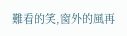難看的笑,窗外的風再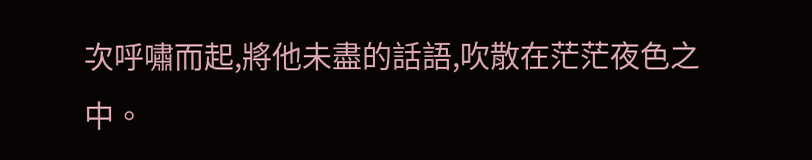次呼嘯而起,將他未盡的話語,吹散在茫茫夜色之中。